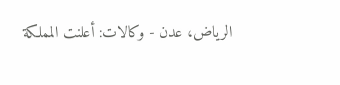الرياض، عدن - وكالات: أعلنت المملكة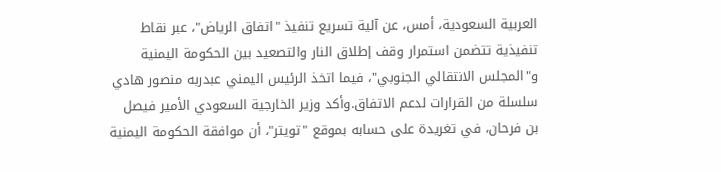العربية السعودية، أمس، عن آلية تسريع تنفيذ "اتفاق الرياض"، عبر نقاط تنفيذية تتضمن استمرار وقف إطلاق النار والتصعيد بين الحكومة اليمنية و"المجلس الانتقالي الجنوبي"، فيما اتخذ الرئيس اليمني عبدربه منصور هادي سلسلة من القرارات لدعم الاتفاق.وأكد وزير الخارجية السعودي الأمير فيصل بن فرحان، في تغريدة على حسابه بموقع "تويتر"، أن موافقة الحكومة اليمنية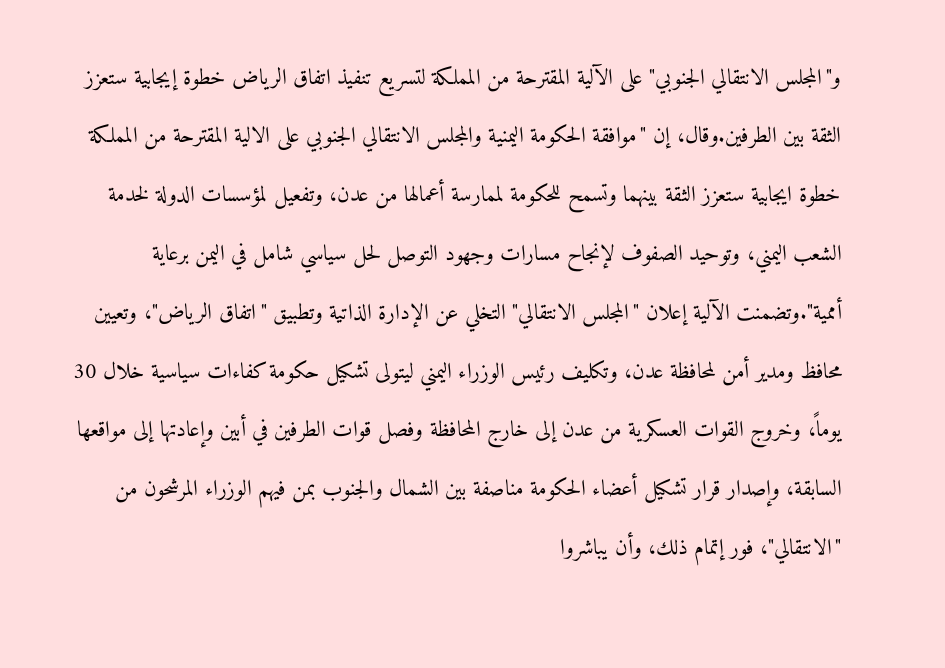و"المجلس الانتقالي الجنوبي" على الآلية المقترحة من المملكة لتسريع تنفيذ اتفاق الرياض خطوة إيجابية ستعزز الثقة بين الطرفين.وقال، إن "موافقة الحكومة اليمنية والمجلس الانتقالي الجنوبي على الالية المقترحة من المملكة خطوة ايجابية ستعزز الثقة بينهما وتسمح للحكومة لممارسة أعمالها من عدن، وتفعيل لمؤسسات الدولة لخدمة الشعب اليمني، وتوحيد الصفوف لإنجاح مسارات وجهود التوصل لحل سياسي شامل في اليمن برعاية أممية".وتضمنت الآلية إعلان "المجلس الانتقالي" التخلي عن الإدارة الذاتية وتطبيق "اتفاق الرياض"، وتعيين محافظ ومدير أمن لمحافظة عدن، وتكليف رئيس الوزراء اليمني ليتولى تشكيل حكومة كفاءات سياسية خلال 30 يوماً، وخروج القوات العسكرية من عدن إلى خارج المحافظة وفصل قوات الطرفين في أبين وإعادتها إلى مواقعها السابقة، وإصدار قرار تشكيل أعضاء الحكومة مناصفة بين الشمال والجنوب بمن فيهم الوزراء المرشحون من "الانتقالي"، فور إتمام ذلك، وأن يباشروا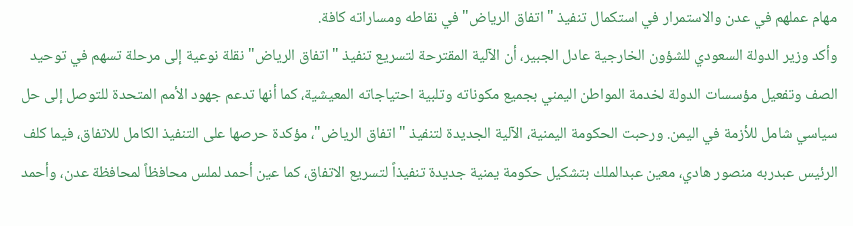مهام عملهم في عدن والاستمرار في استكمال تنفيذ "اتفاق الرياض" في نقاطه ومساراته كافة.
وأكد وزير الدولة السعودي للشؤون الخارجية عادل الجبير، أن الآلية المقترحة لتسريع تنفيذ "اتفاق الرياض" نقلة نوعية إلى مرحلة تسهم في توحيد الصف وتفعيل مؤسسات الدولة لخدمة المواطن اليمني بجميع مكوناته وتلبية احتياجاته المعيشية، كما أنها تدعم جهود الأمم المتحدة للتوصل إلى حل سياسي شامل للأزمة في اليمن. ورحبت الحكومة اليمنية، الآلية الجديدة لتنفيذ "اتفاق الرياض"، مؤكدة حرصها على التنفيذ الكامل للاتفاق، فيما كلف الرئيس عبدربه منصور هادي، معين عبدالملك بتشكيل حكومة يمنية جديدة تنفيذاً لتسريع الاتفاق، كما عين أحمد لملس محافظاً لمحافظة عدن، وأحمد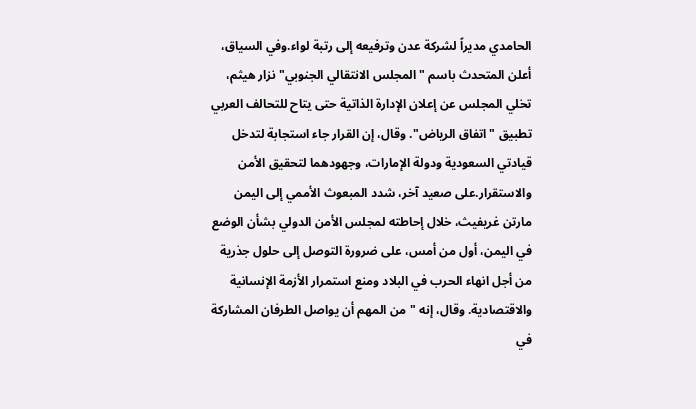الحامدي مديراً لشركة عدن وترفيعه إلى رتبة لواء.وفي السياق، أعلن المتحدث باسم "المجلس الانتقالي الجنوبي" نزار هيثم، تخلي المجلس عن إعلان الإدارة الذاتية حتى يتاح للتحالف العربي تطبيق "اتفاق الرياض". وقال، إن القرار جاء استجابة لتدخل قيادتي السعودية ودولة الإمارات، وجهودهما لتحقيق الأمن والاستقرار.على صعيد آخر، شدد المبعوث الأممي إلى اليمن مارتن غريفيث، خلال إحاطته لمجلس الأمن الدولي بشأن الوضع في اليمن، أول من أمس، على ضرورة التوصل إلى حلول جذرية من أجل انهاء الحرب في البلاد ومنع استمرار الأزمة الإنسانية والاقتصادية. وقال، إنه "من المهم أن يواصل الطرفان المشاركة في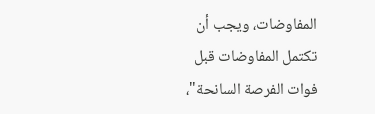المفاوضات، ويجب أن تكتمل المفاوضات قبل فوات الفرصة السانحة"،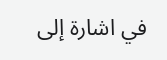في اشارة إلى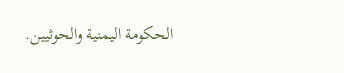الحكومة اليمنية والحوثيين.